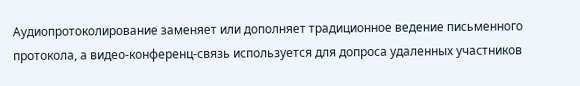Аудиопротоколирование заменяет или дополняет традиционное ведение письменного протокола, а видео-конференц-связь используется для допроса удаленных участников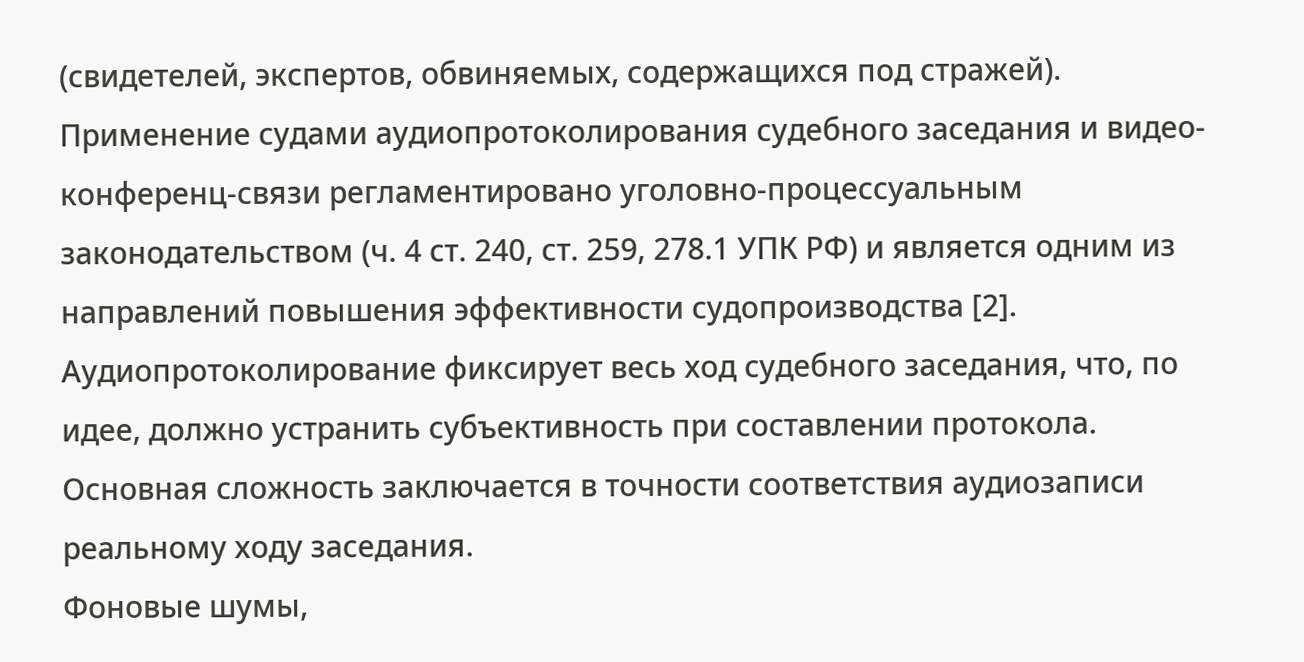(свидетелей, экспертов, обвиняемых, содержащихся под стражей).
Применение судами аудиопротоколирования судебного заседания и видео-конференц-связи регламентировано уголовно-процессуальным законодательством (ч. 4 ст. 240, ст. 259, 278.1 УПК РФ) и является одним из направлений повышения эффективности судопроизводства [2].
Аудиопротоколирование фиксирует весь ход судебного заседания, что, по идее, должно устранить субъективность при составлении протокола.
Основная сложность заключается в точности соответствия аудиозаписи реальному ходу заседания.
Фоновые шумы,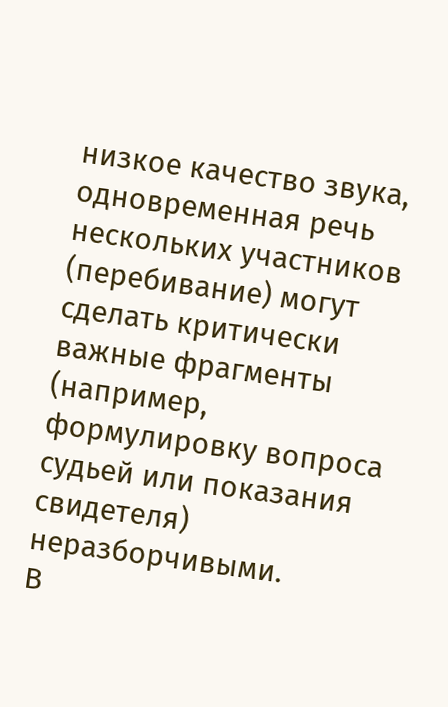низкое качество звука, одновременная речь нескольких участников (перебивание) могут сделать критически важные фрагменты (например, формулировку вопроса судьей или показания свидетеля) неразборчивыми.
В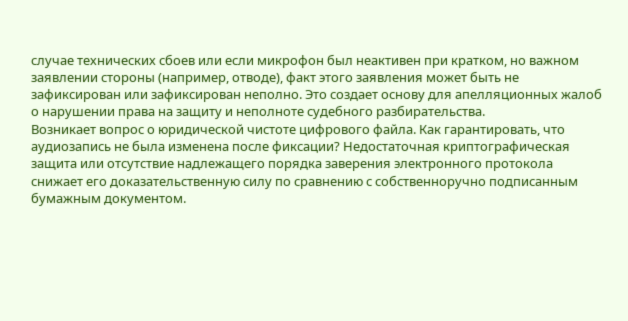случае технических сбоев или если микрофон был неактивен при кратком, но важном заявлении стороны (например, отводе), факт этого заявления может быть не зафиксирован или зафиксирован неполно. Это создает основу для апелляционных жалоб о нарушении права на защиту и неполноте судебного разбирательства.
Возникает вопрос о юридической чистоте цифрового файла. Как гарантировать, что аудиозапись не была изменена после фиксации? Недостаточная криптографическая защита или отсутствие надлежащего порядка заверения электронного протокола снижает его доказательственную силу по сравнению с собственноручно подписанным бумажным документом.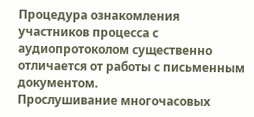Процедура ознакомления участников процесса с аудиопротоколом существенно отличается от работы с письменным документом.
Прослушивание многочасовых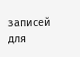записей для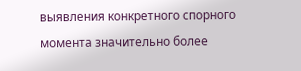выявления конкретного спорного момента значительно более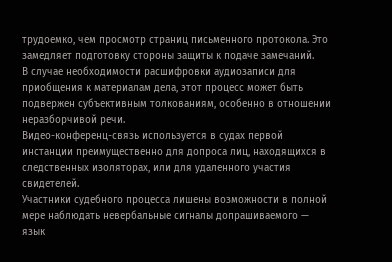трудоемко, чем просмотр страниц письменного протокола. Это замедляет подготовку стороны защиты к подаче замечаний.
В случае необходимости расшифровки аудиозаписи для приобщения к материалам дела, этот процесс может быть подвержен субъективным толкованиям, особенно в отношении неразборчивой речи.
Видео-конференц-связь используется в судах первой инстанции преимущественно для допроса лиц, находящихся в следственных изоляторах, или для удаленного участия свидетелей.
Участники судебного процесса лишены возможности в полной мере наблюдать невербальные сигналы допрашиваемого — язык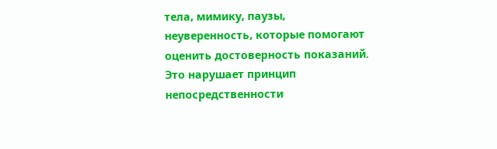тела, мимику, паузы, неуверенность, которые помогают оценить достоверность показаний. Это нарушает принцип непосредственности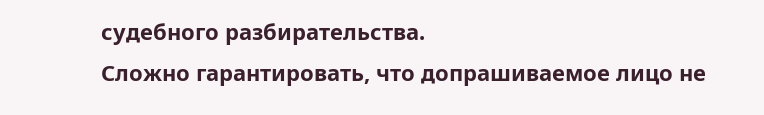судебного разбирательства.
Сложно гарантировать, что допрашиваемое лицо не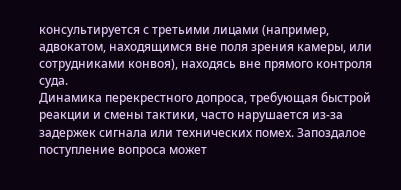консультируется с третьими лицами (например, адвокатом, находящимся вне поля зрения камеры, или сотрудниками конвоя), находясь вне прямого контроля суда.
Динамика перекрестного допроса, требующая быстрой реакции и смены тактики, часто нарушается из-за задержек сигнала или технических помех. Запоздалое поступление вопроса может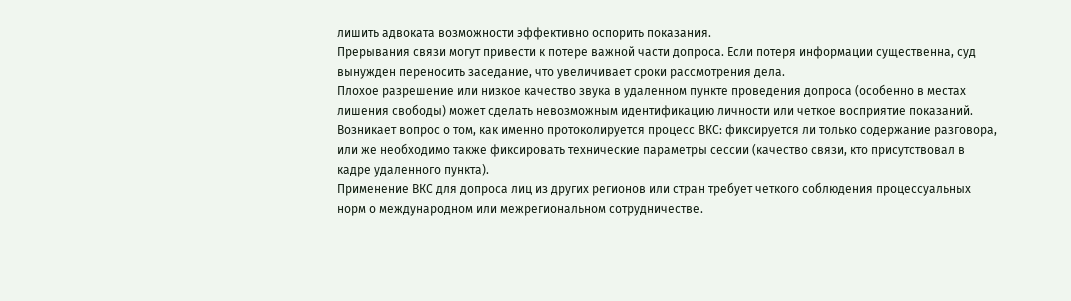лишить адвоката возможности эффективно оспорить показания.
Прерывания связи могут привести к потере важной части допроса. Если потеря информации существенна, суд вынужден переносить заседание, что увеличивает сроки рассмотрения дела.
Плохое разрешение или низкое качество звука в удаленном пункте проведения допроса (особенно в местах лишения свободы) может сделать невозможным идентификацию личности или четкое восприятие показаний.
Возникает вопрос о том, как именно протоколируется процесс ВКС: фиксируется ли только содержание разговора, или же необходимо также фиксировать технические параметры сессии (качество связи, кто присутствовал в кадре удаленного пункта).
Применение ВКС для допроса лиц из других регионов или стран требует четкого соблюдения процессуальных норм о международном или межрегиональном сотрудничестве.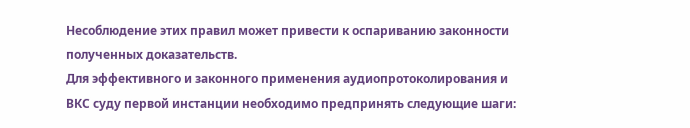Несоблюдение этих правил может привести к оспариванию законности полученных доказательств.
Для эффективного и законного применения аудиопротоколирования и ВКС суду первой инстанции необходимо предпринять следующие шаги: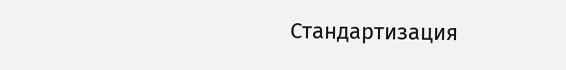Стандартизация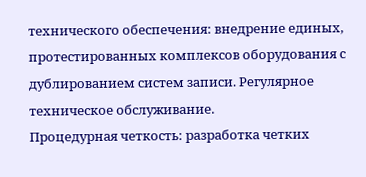технического обеспечения: внедрение единых, протестированных комплексов оборудования с дублированием систем записи. Регулярное техническое обслуживание.
Процедурная четкость: разработка четких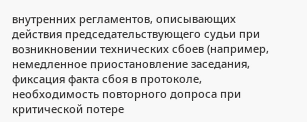внутренних регламентов, описывающих действия председательствующего судьи при возникновении технических сбоев (например, немедленное приостановление заседания, фиксация факта сбоя в протоколе, необходимость повторного допроса при критической потере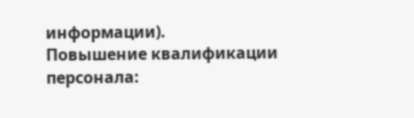информации).
Повышение квалификации персонала: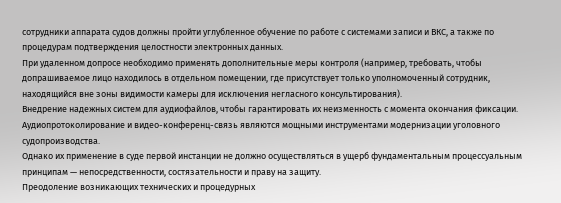сотрудники аппарата судов должны пройти углубленное обучение по работе с системами записи и ВКС, а также по процедурам подтверждения целостности электронных данных.
При удаленном допросе необходимо применять дополнительные меры контроля (например, требовать, чтобы допрашиваемое лицо находилось в отдельном помещении, где присутствует только уполномоченный сотрудник, находящийся вне зоны видимости камеры для исключения негласного консультирования).
Внедрение надежных систем для аудиофайлов, чтобы гарантировать их неизменность с момента окончания фиксации.
Аудиопротоколирование и видео-конференц-связь являются мощными инструментами модернизации уголовного судопроизводства.
Однако их применение в суде первой инстанции не должно осуществляться в ущерб фундаментальным процессуальным принципам — непосредственности, состязательности и праву на защиту.
Преодоление возникающих технических и процедурных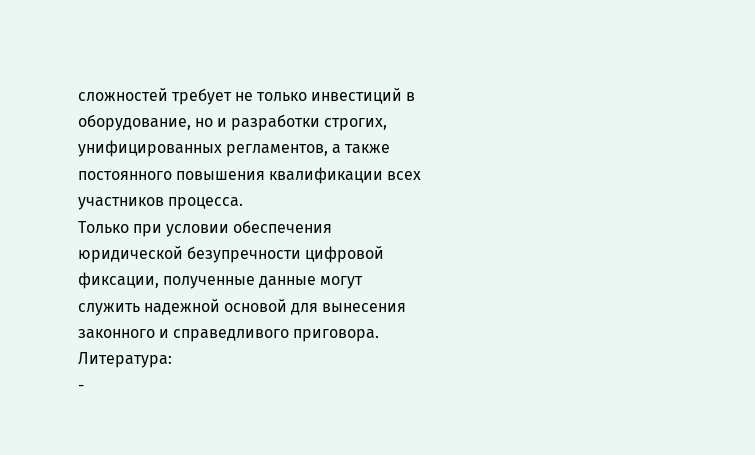сложностей требует не только инвестиций в оборудование, но и разработки строгих, унифицированных регламентов, а также постоянного повышения квалификации всех участников процесса.
Только при условии обеспечения юридической безупречности цифровой фиксации, полученные данные могут служить надежной основой для вынесения законного и справедливого приговора.
Литература:
-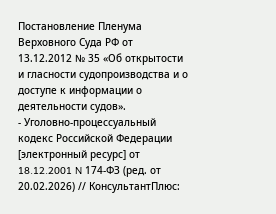Постановление Пленума Верховного Суда РФ от 13.12.2012 № 35 «Об открытости и гласности судопроизводства и о доступе к информации о деятельности судов».
- Уголовно-процессуальный кодекс Российской Федерации [электронный ресурс] от 18.12.2001 N 174-ФЗ (ред. от 20.02.2026) // КонсультантПлюс: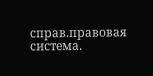справ.правовая система.